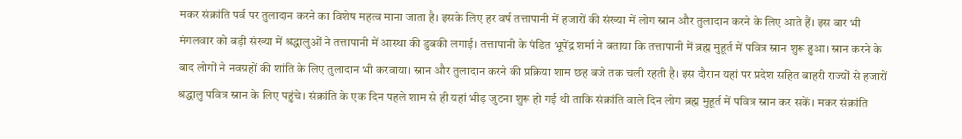मकर संक्रांति पर्व पर तुलादान करने का विशेष महत्व माना जाता है। इसके लिए हर वर्ष तत्तापानी में हजारों की संख्या में लोग स्नान और तुलादान करने के लिए आते हैं। इस बार भी मंगलवार को बड़ी संख्या में श्रद्धालुओं ने तत्तापानी में आस्था की डुबकी लगाई। तत्तापानी के पंडित भूपेंद्र शर्मा ने बताया कि तत्तापानी में ब्रह्म मुहूर्त में पवित्र स्नान शुरू हुआ। स्नान करने के बाद लोगों ने नवग्रहों की शांति के लिए तुलादान भी करवाया। स्नान और तुलादान करने की प्रक्रिया शाम छह बजे तक चली रहती है। इस दौरान यहां पर प्रदेश सहित बाहरी राज्यों से हजारों श्रद्धालु पवित्र स्नान के लिए पहुंचे। संक्रांति के एक दिन पहले शाम से ही यहां भीड़ जुटना शुरू हो गई थी ताकि संक्रांति वाले दिन लोग ब्रह्म मुहूर्त में पवित्र स्नान कर सकें। मकर संक्रांति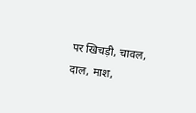पर खिचड़ी, चावल, दाल, माश,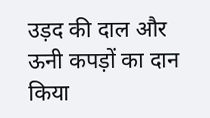उड़द की दाल और ऊनी कपड़ों का दान किया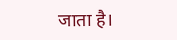जाता है।